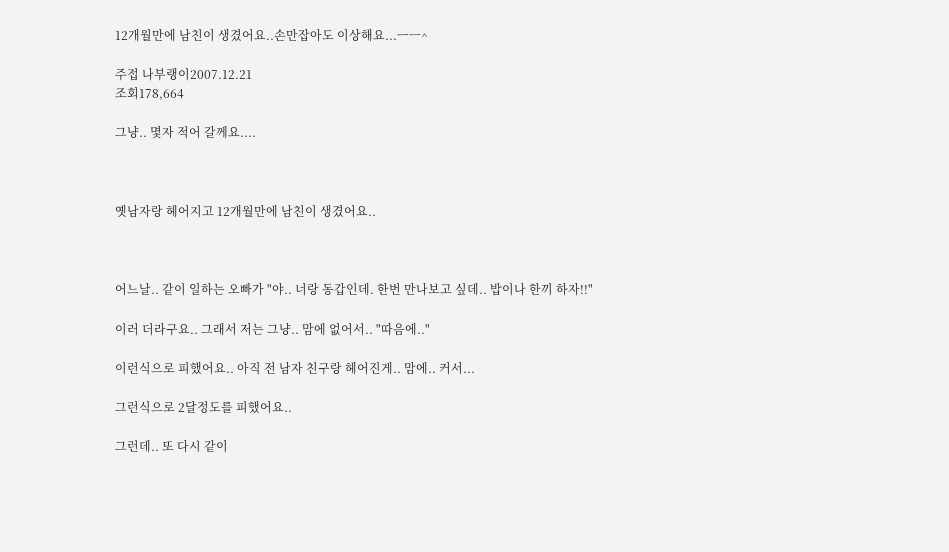12개월만에 남친이 생겼어요..손만잡아도 이상해요...ㅡㅡ^

주접 나부랭이2007.12.21
조회178,664

그냥.. 몇자 적어 갈께요....



옛남자랑 헤어지고 12개월만에 남친이 생겼어요..



어느날.. 같이 일하는 오빠가 "야.. 너랑 동갑인데. 한번 만나보고 싶데.. 밥이나 한끼 하자!!"

이러 더라구요.. 그래서 저는 그냥.. 맘에 없어서.. "따음에.."

이런식으로 피했어요.. 아직 전 남자 친구랑 헤어진게.. 맘에.. 커서...

그런식으로 2달정도를 피했어요..

그런데.. 또 다시 같이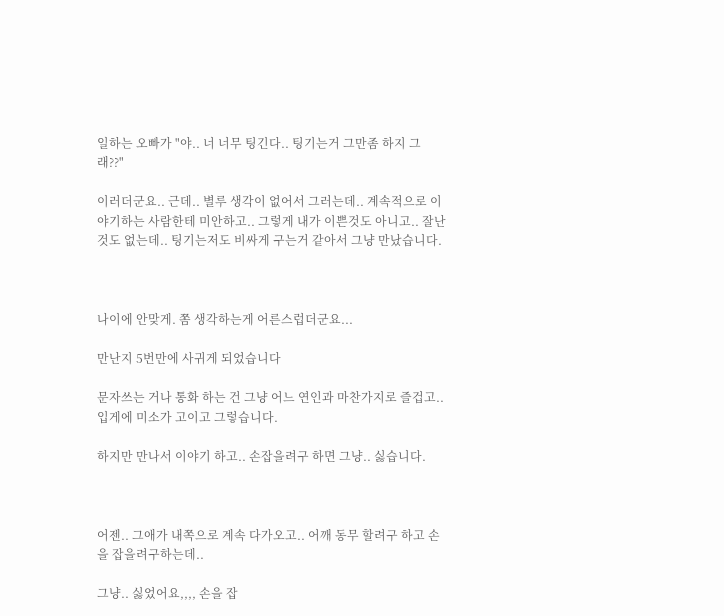일하는 오빠가 "야.. 너 너무 팅긴다.. 팅기는거 그만좀 하지 그래??"

이러더군요.. 근데.. 별루 생각이 없어서 그러는데.. 계속적으로 이야기하는 사람한테 미안하고.. 그렇게 내가 이쁜것도 아니고.. 잘난것도 없는데.. 팅기는저도 비싸게 구는거 같아서 그냥 만났습니다.



나이에 안맞게. 쫌 생각하는게 어른스럽더군요...

만난지 5번만에 사귀게 되었습니다

문자쓰는 거나 통화 하는 건 그냥 어느 연인과 마찬가지로 즐겁고.. 입게에 미소가 고이고 그렇습니다.

하지만 만나서 이야기 하고.. 손잡을려구 하면 그냥.. 싫습니다.



어젠.. 그애가 내쪽으로 계속 다가오고.. 어깨 동무 할려구 하고 손을 잡을려구하는데..

그냥.. 싫었어요,,,, 손을 잡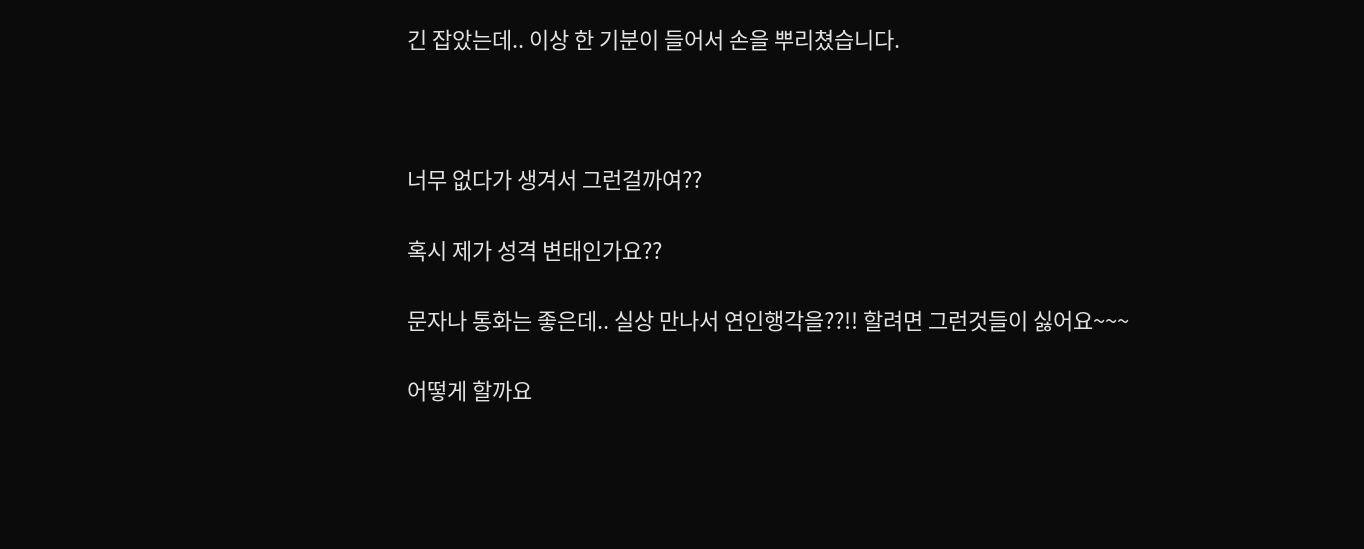긴 잡았는데.. 이상 한 기분이 들어서 손을 뿌리쳤습니다.



너무 없다가 생겨서 그런걸까여??

혹시 제가 성격 변태인가요??

문자나 통화는 좋은데.. 실상 만나서 연인행각을??!! 할려면 그런것들이 싫어요~~~

어떻게 할까요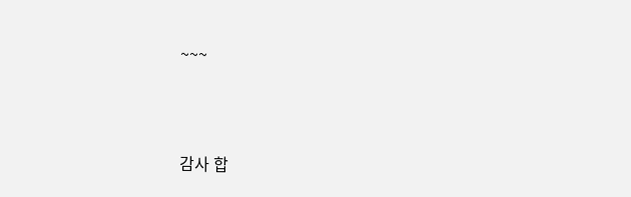~~~



감사 합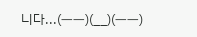니다...(ㅡㅡ)(__)(ㅡㅡ)